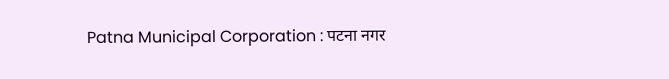Patna Municipal Corporation : पटना नगर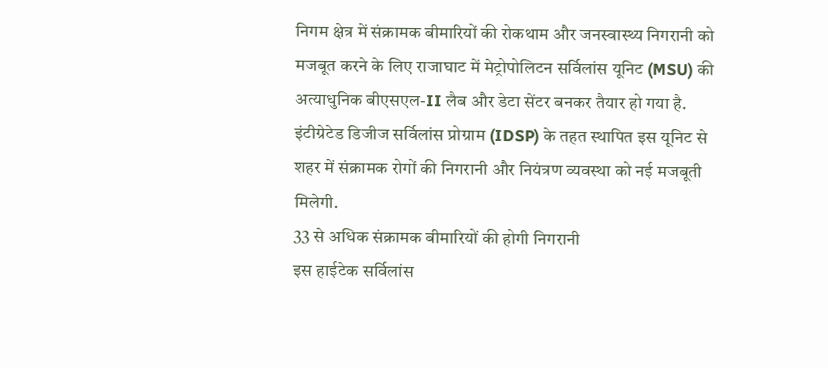निगम क्षेत्र में संक्रामक बीमारियों की रोकथाम और जनस्वास्थ्य निगरानी को मजबूत करने के लिए राजाघाट में मेट्रोपोलिटन सर्विलांस यूनिट (MSU) की अत्याधुनिक बीएसएल-II लैब और डेटा सेंटर बनकर तैयार हो गया है. इंटीग्रेटेड डिजीज सर्विलांस प्रोग्राम (IDSP) के तहत स्थापित इस यूनिट से शहर में संक्रामक रोगों की निगरानी और नियंत्रण व्यवस्था को नई मजबूती मिलेगी.
33 से अधिक संक्रामक बीमारियों की होगी निगरानी
इस हाईटेक सर्विलांस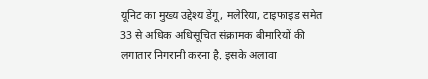यूनिट का मुख्य उद्देश्य डेंगू, मलेरिया, टाइफाइड समेत 33 से अधिक अधिसूचित संक्रामक बीमारियों की लगातार निगरानी करना है. इसके अलावा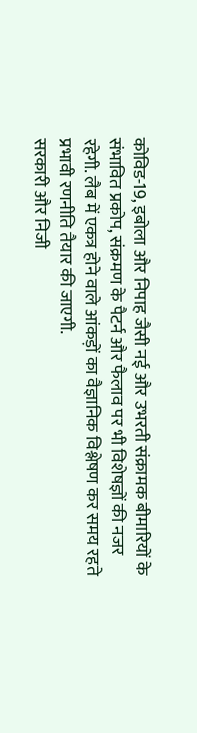कोविड-19, इबोला और निपाह जैसी नई और उभरती संक्रामक बीमारियों के संभावित प्रकोप, संक्रमण के पैटर्न और फैलाव पर भी विशेषज्ञों की नजर रहेगी. लैब में एकत्र होने वाले आंकड़ों का वैज्ञानिक विश्लेषण कर समय रहते प्रभावी रणनीति तैयार की जाएगी.
सरकारी और निजी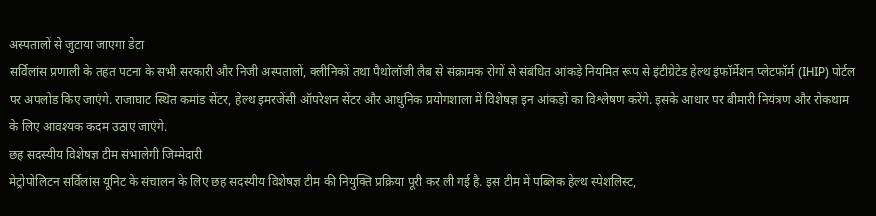अस्पतालों से जुटाया जाएगा डेटा
सर्विलांस प्रणाली के तहत पटना के सभी सरकारी और निजी अस्पतालों, क्लीनिकों तथा पैथोलॉजी लैब से संक्रामक रोगों से संबंधित आंकड़े नियमित रूप से इंटीग्रेटेड हेल्थ इंफॉर्मेशन प्लेटफॉर्म (IHIP) पोर्टल पर अपलोड किए जाएंगे. राजाघाट स्थित कमांड सेंटर, हेल्थ इमरजेंसी ऑपरेशन सेंटर और आधुनिक प्रयोगशाला में विशेषज्ञ इन आंकड़ों का विश्लेषण करेंगे. इसके आधार पर बीमारी नियंत्रण और रोकथाम के लिए आवश्यक कदम उठाए जाएंगे.
छह सदस्यीय विशेषज्ञ टीम संभालेगी जिम्मेदारी
मेट्रोपोलिटन सर्विलांस यूनिट के संचालन के लिए छह सदस्यीय विशेषज्ञ टीम की नियुक्ति प्रक्रिया पूरी कर ली गई है. इस टीम में पब्लिक हेल्थ स्पेशलिस्ट,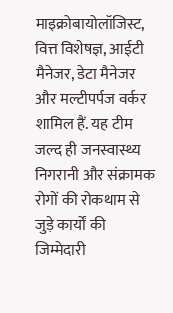माइक्रोबायोलॉजिस्ट, वित्त विशेषज्ञ, आईटी मैनेजर, डेटा मैनेजर और मल्टीपर्पज वर्कर शामिल हैं. यह टीम जल्द ही जनस्वास्थ्य निगरानी और संक्रामक रोगों की रोकथाम से जुड़े कार्यों की जिम्मेदारी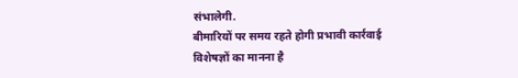संभालेगी.
बीमारियों पर समय रहते होगी प्रभावी कार्रवाई
विशेषज्ञों का मानना है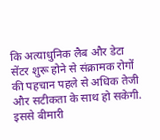कि अत्याधुनिक लैब और डेटा सेंटर शुरू होने से संक्रामक रोगों की पहचान पहले से अधिक तेजी और सटीकता के साथ हो सकेगी. इससे बीमारी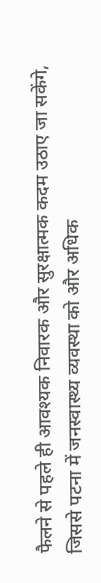फैलने से पहले ही आवश्यक निवारक और सुरक्षात्मक कदम उठाए जा सकेंगे, जिससे पटना में जनस्वास्थ्य व्यवस्था को और अधिक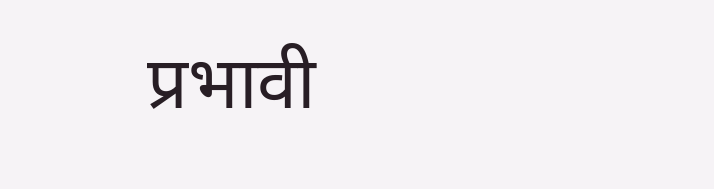प्रभावी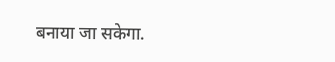बनाया जा सकेगा.